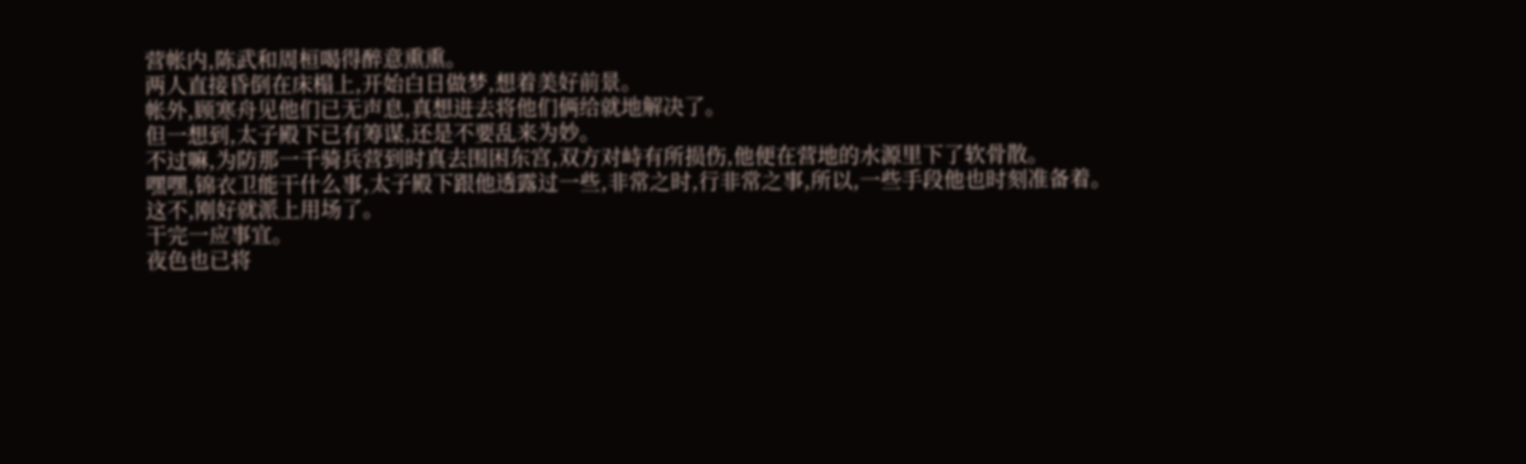营帐内,陈武和周桓喝得醉意熏熏。
两人直接昏倒在床榻上,开始白日做梦,想着美好前景。
帐外,顾寒舟见他们已无声息,真想进去将他们俩给就地解决了。
但一想到,太子殿下已有筹谋,还是不要乱来为妙。
不过嘛,为防那一千骑兵营到时真去围困东宫,双方对峙有所损伤,他便在营地的水源里下了软骨散。
嘿嘿,锦衣卫能干什么事,太子殿下跟他透露过一些,非常之时,行非常之事,所以,一些手段他也时刻准备着。
这不,刚好就派上用场了。
干完一应事宜。
夜色也已将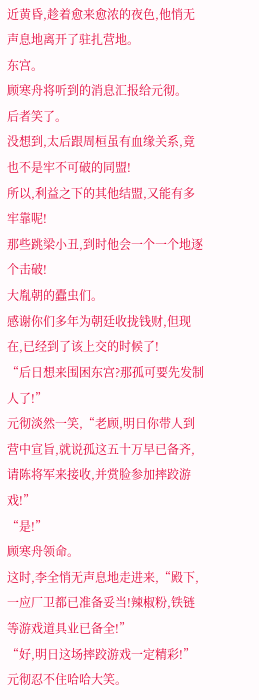近黄昏,趁着愈来愈浓的夜色,他悄无声息地离开了驻扎营地。
东宫。
顾寒舟将听到的消息汇报给元彻。
后者笑了。
没想到,太后跟周桓虽有血缘关系,竟也不是牢不可破的同盟!
所以,利益之下的其他结盟,又能有多牢靠呢!
那些跳梁小丑,到时他会一个一个地逐个击破!
大胤朝的蠹虫们。
感谢你们多年为朝廷收拢钱财,但现在,已经到了该上交的时候了!
“后日想来围困东宫?那孤可要先发制人了!”
元彻淡然一笑,“老顾,明日你带人到营中宣旨,就说孤这五十万早已备齐,请陈将军来接收,并赏脸参加摔跤游戏!”
“是!”
顾寒舟领命。
这时,李全悄无声息地走进来,“殿下,一应厂卫都已准备妥当!辣椒粉,铁链等游戏道具业已备全!”
“好,明日这场摔跤游戏一定精彩!”
元彻忍不住哈哈大笑。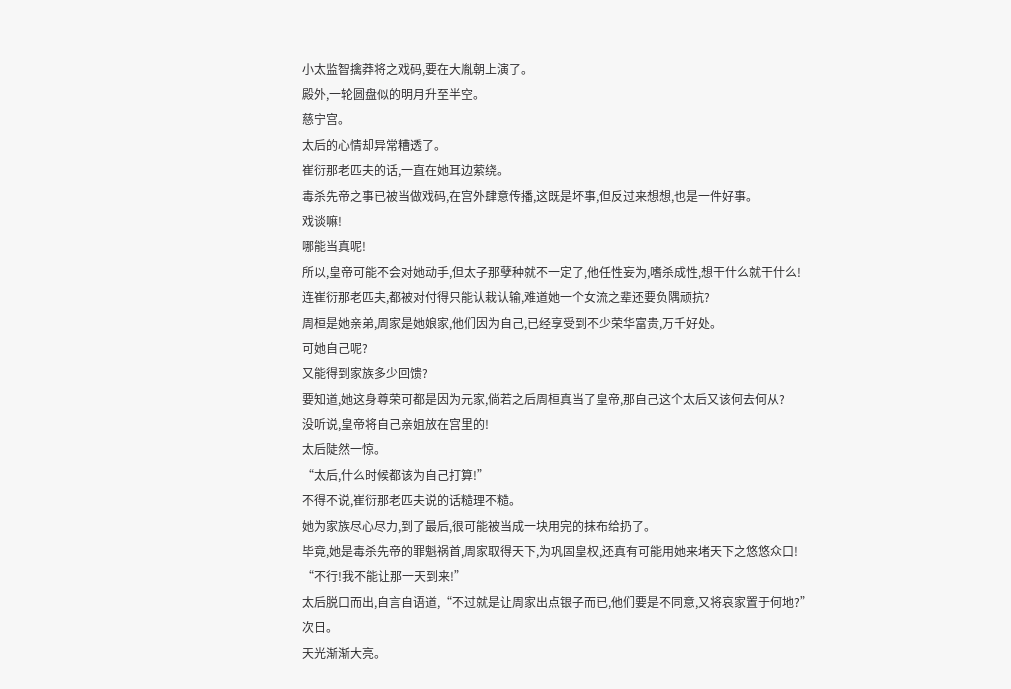小太监智擒莽将之戏码,要在大胤朝上演了。
殿外,一轮圆盘似的明月升至半空。
慈宁宫。
太后的心情却异常糟透了。
崔衍那老匹夫的话,一直在她耳边萦绕。
毒杀先帝之事已被当做戏码,在宫外肆意传播,这既是坏事,但反过来想想,也是一件好事。
戏谈嘛!
哪能当真呢!
所以,皇帝可能不会对她动手,但太子那孽种就不一定了,他任性妄为,嗜杀成性,想干什么就干什么!
连崔衍那老匹夫,都被对付得只能认栽认输,难道她一个女流之辈还要负隅顽抗?
周桓是她亲弟,周家是她娘家,他们因为自己,已经享受到不少荣华富贵,万千好处。
可她自己呢?
又能得到家族多少回馈?
要知道,她这身尊荣可都是因为元家,倘若之后周桓真当了皇帝,那自己这个太后又该何去何从?
没听说,皇帝将自己亲姐放在宫里的!
太后陡然一惊。
“太后,什么时候都该为自己打算!”
不得不说,崔衍那老匹夫说的话糙理不糙。
她为家族尽心尽力,到了最后,很可能被当成一块用完的抹布给扔了。
毕竟,她是毒杀先帝的罪魁祸首,周家取得天下,为巩固皇权,还真有可能用她来堵天下之悠悠众口!
“不行!我不能让那一天到来!”
太后脱口而出,自言自语道,“不过就是让周家出点银子而已,他们要是不同意,又将哀家置于何地?”
次日。
天光渐渐大亮。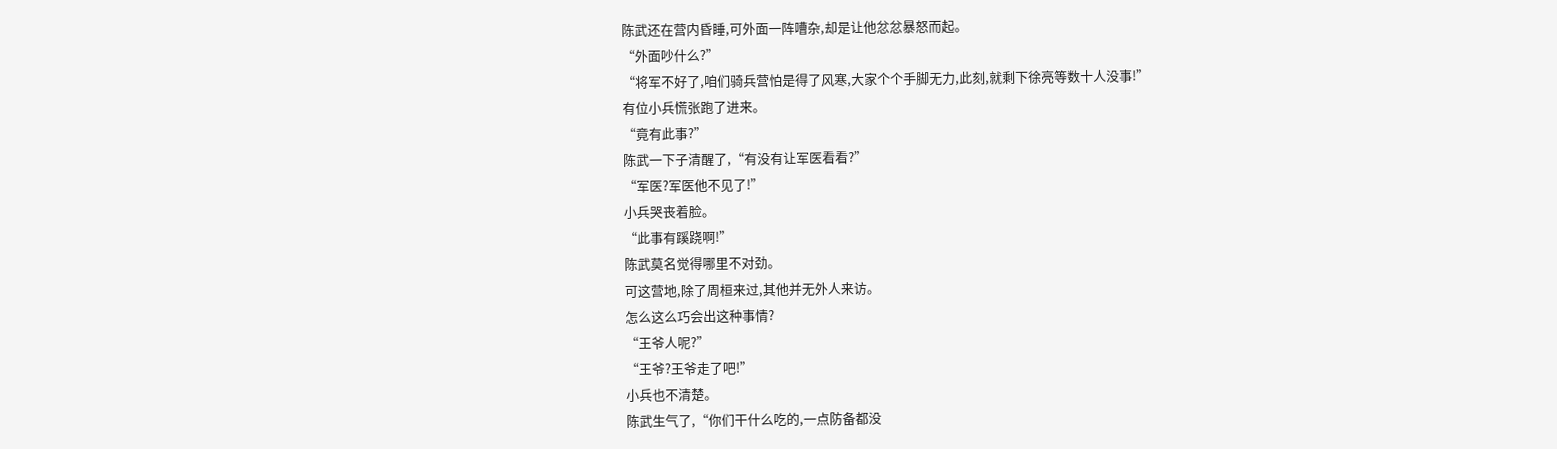陈武还在营内昏睡,可外面一阵嘈杂,却是让他忿忿暴怒而起。
“外面吵什么?”
“将军不好了,咱们骑兵营怕是得了风寒,大家个个手脚无力,此刻,就剩下徐亮等数十人没事!”
有位小兵慌张跑了进来。
“竟有此事?”
陈武一下子清醒了,“有没有让军医看看?”
“军医?军医他不见了!”
小兵哭丧着脸。
“此事有蹊跷啊!”
陈武莫名觉得哪里不对劲。
可这营地,除了周桓来过,其他并无外人来访。
怎么这么巧会出这种事情?
“王爷人呢?”
“王爷?王爷走了吧!”
小兵也不清楚。
陈武生气了,“你们干什么吃的,一点防备都没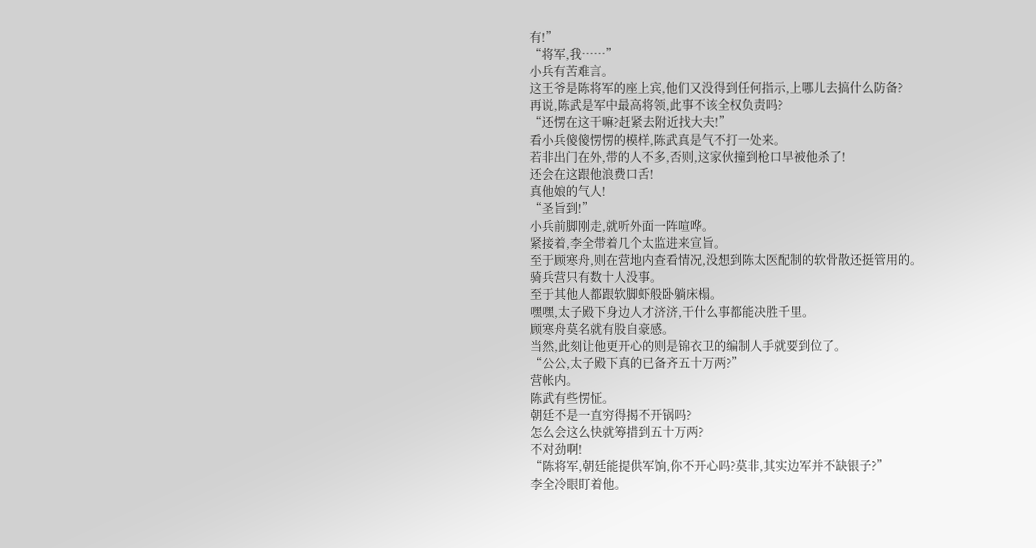有!”
“将军,我……”
小兵有苦难言。
这王爷是陈将军的座上宾,他们又没得到任何指示,上哪儿去搞什么防备?
再说,陈武是军中最高将领,此事不该全权负责吗?
“还愣在这干嘛?赶紧去附近找大夫!”
看小兵傻傻愣愣的模样,陈武真是气不打一处来。
若非出门在外,带的人不多,否则,这家伙撞到枪口早被他杀了!
还会在这跟他浪费口舌!
真他娘的气人!
“圣旨到!”
小兵前脚刚走,就听外面一阵喧哗。
紧接着,李全带着几个太监进来宣旨。
至于顾寒舟,则在营地内查看情况,没想到陈太医配制的软骨散还挺管用的。
骑兵营只有数十人没事。
至于其他人都跟软脚虾般卧躺床榻。
嘿嘿,太子殿下身边人才济济,干什么事都能决胜千里。
顾寒舟莫名就有股自豪感。
当然,此刻让他更开心的则是锦衣卫的编制人手就要到位了。
“公公,太子殿下真的已备齐五十万两?”
营帐内。
陈武有些愣怔。
朝廷不是一直穷得揭不开锅吗?
怎么会这么快就筹措到五十万两?
不对劲啊!
“陈将军,朝廷能提供军饷,你不开心吗?莫非,其实边军并不缺银子?”
李全冷眼盯着他。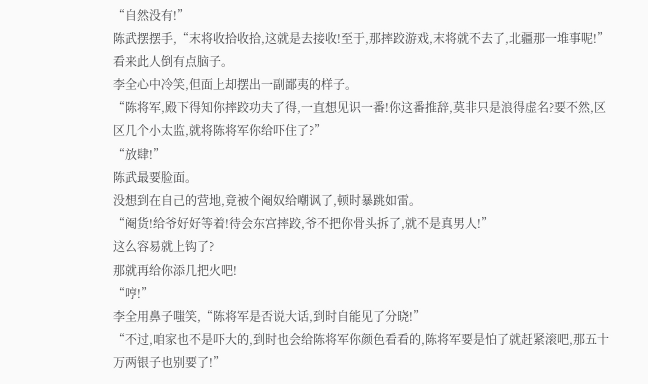“自然没有!”
陈武摆摆手,“末将收拾收拾,这就是去接收!至于,那摔跤游戏,末将就不去了,北疆那一堆事呢!”
看来此人倒有点脑子。
李全心中冷笑,但面上却摆出一副鄙夷的样子。
“陈将军,殿下得知你摔跤功夫了得,一直想见识一番!你这番推辞,莫非只是浪得虚名?要不然,区区几个小太监,就将陈将军你给吓住了?”
“放肆!”
陈武最要脸面。
没想到在自己的营地,竟被个阉奴给嘲讽了,顿时暴跳如雷。
“阉货!给爷好好等着!待会东宫摔跤,爷不把你骨头拆了,就不是真男人!”
这么容易就上钩了?
那就再给你添几把火吧!
“哼!”
李全用鼻子嗤笑,“陈将军是否说大话,到时自能见了分晓!”
“不过,咱家也不是吓大的,到时也会给陈将军你颜色看看的,陈将军要是怕了就赶紧滚吧,那五十万两银子也别要了!”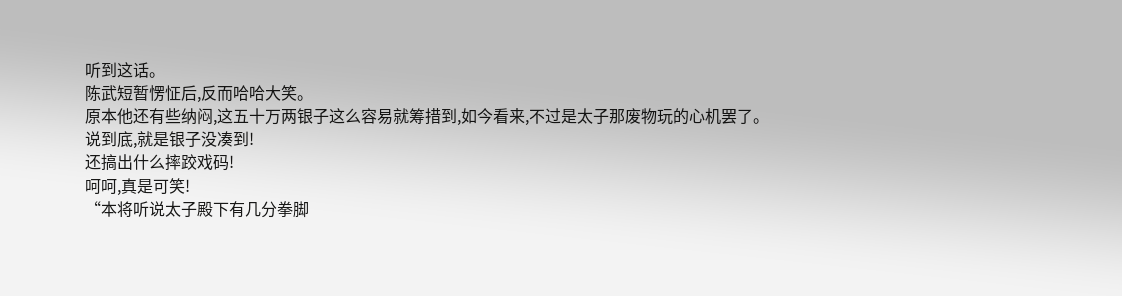听到这话。
陈武短暂愣怔后,反而哈哈大笑。
原本他还有些纳闷,这五十万两银子这么容易就筹措到,如今看来,不过是太子那废物玩的心机罢了。
说到底,就是银子没凑到!
还搞出什么摔跤戏码!
呵呵,真是可笑!
“本将听说太子殿下有几分拳脚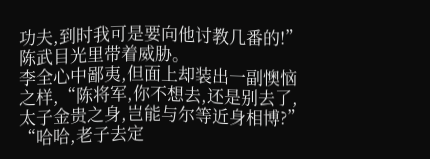功夫,到时我可是要向他讨教几番的!”
陈武目光里带着威胁。
李全心中鄙夷,但面上却装出一副懊恼之样,“陈将军,你不想去,还是别去了,太子金贵之身,岂能与尔等近身相博?”
“哈哈,老子去定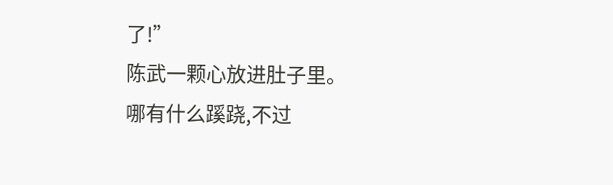了!”
陈武一颗心放进肚子里。
哪有什么蹊跷,不过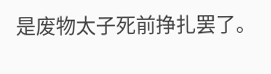是废物太子死前挣扎罢了。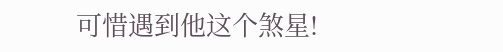可惜遇到他这个煞星!